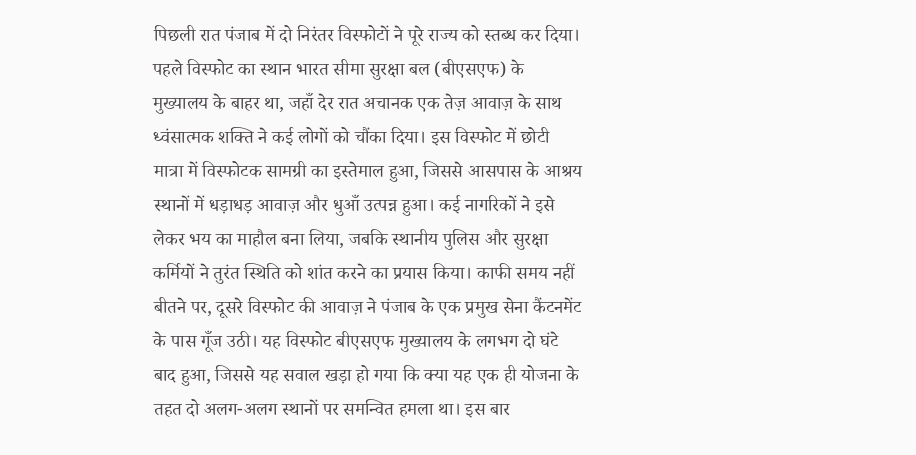पिछली रात पंजाब में दो निरंतर विस्फोटों ने पूरे राज्य को स्तब्ध कर दिया। पहले विस्फोट का स्थान भारत सीमा सुरक्षा बल (बीएसएफ) के मुख्यालय के बाहर था, जहाँ देर रात अचानक एक तेज़ आवाज़ के साथ ध्वंसात्मक शक्ति ने कई लोगों को चौंका दिया। इस विस्फोट में छोटी मात्रा में विस्फोटक सामग्री का इस्तेमाल हुआ, जिससे आसपास के आश्रय स्थानों में धड़ाधड़ आवाज़ और धुआँ उत्पन्न हुआ। कई नागरिकों ने इसे लेकर भय का माहौल बना लिया, जबकि स्थानीय पुलिस और सुरक्षा कर्मियों ने तुरंत स्थिति को शांत करने का प्रयास किया। काफी समय नहीं बीतने पर, दूसरे विस्फोट की आवाज़ ने पंजाब के एक प्रमुख सेना कैंटनमेंट के पास गूँज उठी। यह विस्फोट बीएसएफ मुख्यालय के लगभग दो घंटे बाद हुआ, जिससे यह सवाल खड़ा हो गया कि क्या यह एक ही योजना के तहत दो अलग-अलग स्थानों पर समन्वित हमला था। इस बार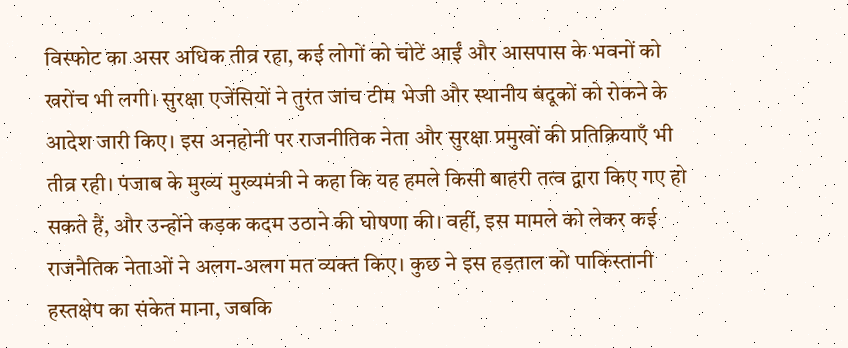विस्फोट का असर अधिक तीव्र रहा, कई लोगों को चोटें आईं और आसपास के भवनों को खरोंच भी लगी। सुरक्षा एजेंसियों ने तुरंत जांच टीम भेजी और स्थानीय बंदूकों को रोकने के आदेश जारी किए। इस अनहोनी पर राजनीतिक नेता और सुरक्षा प्रमुखों की प्रतिक्रियाएँ भी तीव्र रही। पंजाब के मुख्य मुख्यमंत्री ने कहा कि यह हमले किसी बाहरी तत्व द्वारा किए गए हो सकते हैं, और उन्होंने कड़क कदम उठाने की घोषणा की। वहीं, इस मामले को लेकर कई राजनैतिक नेताओं ने अलग-अलग मत व्यक्त किए। कुछ ने इस हड़ताल को पाकिस्तानी हस्तक्षेप का संकेत माना, जबकि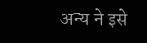अन्य ने इसे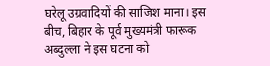घरेलू उग्रवादियों की साजिश माना। इस बीच, बिहार के पूर्व मुख्यमंत्री फारूक अब्दुल्ला ने इस घटना को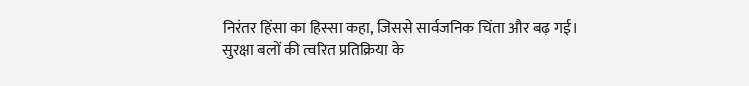निरंतर हिंसा का हिस्सा कहा, जिससे सार्वजनिक चिंता और बढ़ गई। सुरक्षा बलों की त्वरित प्रतिक्रिया के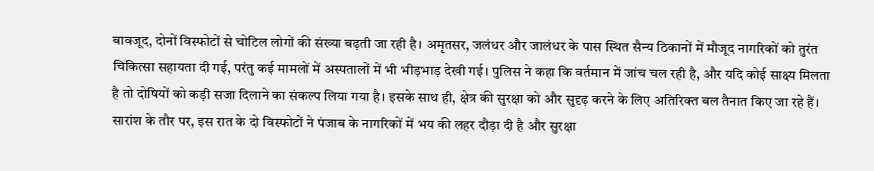बावजूद, दोनों विस्फोटों से चोटिल लोगों की संख्या बढ़ती जा रही है। अमृतसर, जलंधर और जालंधर के पास स्थित सैन्य ठिकानों में मौजूद नागरिकों को तुरंत चिकित्सा सहायता दी गई, परंतु कई मामलों में अस्पतालों में भी भीड़भाड़ देखी गई। पुलिस ने कहा कि वर्तमान में जांच चल रही है, और यदि कोई साक्ष्य मिलता है तो दोषियों को कड़ी सजा दिलाने का संकल्प लिया गया है। इसके साथ ही, क्षेत्र की सुरक्षा को और सुदृढ़ करने के लिए अतिरिक्त बल तैनात किए जा रहे हैं। सारांश के तौर पर, इस रात के दो विस्फोटों ने पंजाब के नागरिकों में भय की लहर दौड़ा दी है और सुरक्षा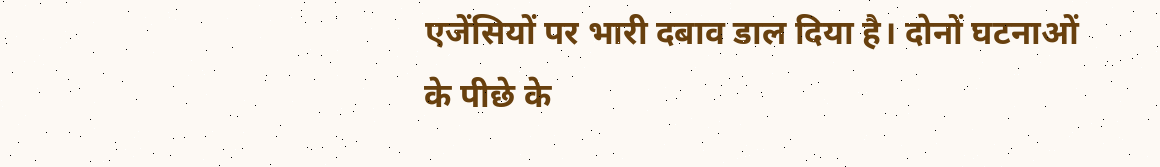एजेंसियों पर भारी दबाव डाल दिया है। दोनों घटनाओं के पीछे के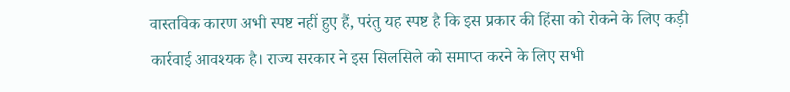वास्तविक कारण अभी स्पष्ट नहीं हुए हैं, परंतु यह स्पष्ट है कि इस प्रकार की हिंसा को रोकने के लिए कड़ी कार्रवाई आवश्यक है। राज्य सरकार ने इस सिलसिले को समाप्त करने के लिए सभी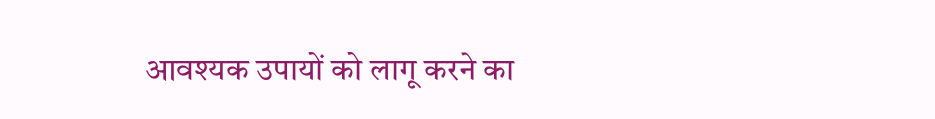आवश्यक उपायों को लागू करने का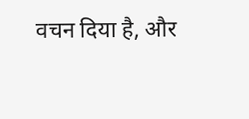वचन दिया है, और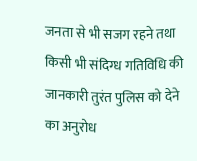जनता से भी सजग रहने तथा किसी भी संदिग्ध गतिविधि की जानकारी तुरंत पुलिस को देने का अनुरोध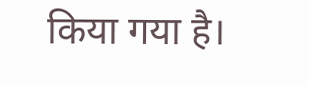किया गया है।